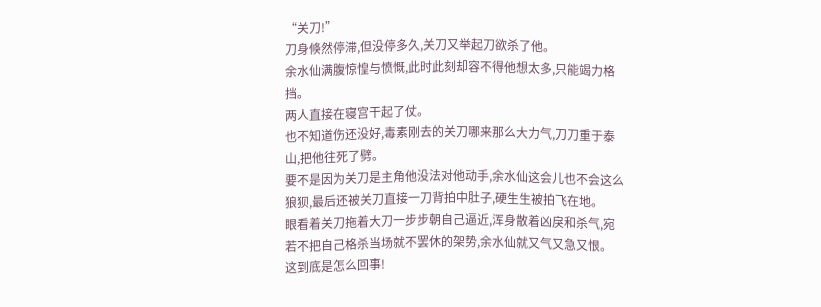“关刀!”
刀身倏然停滞,但没停多久,关刀又举起刀欲杀了他。
余水仙满腹惊惶与愤慨,此时此刻却容不得他想太多,只能竭力格挡。
两人直接在寝宫干起了仗。
也不知道伤还没好,毒素刚去的关刀哪来那么大力气,刀刀重于泰山,把他往死了劈。
要不是因为关刀是主角他没法对他动手,余水仙这会儿也不会这么狼狈,最后还被关刀直接一刀背拍中肚子,硬生生被拍飞在地。
眼看着关刀拖着大刀一步步朝自己逼近,浑身散着凶戾和杀气,宛若不把自己格杀当场就不罢休的架势,余水仙就又气又急又恨。
这到底是怎么回事!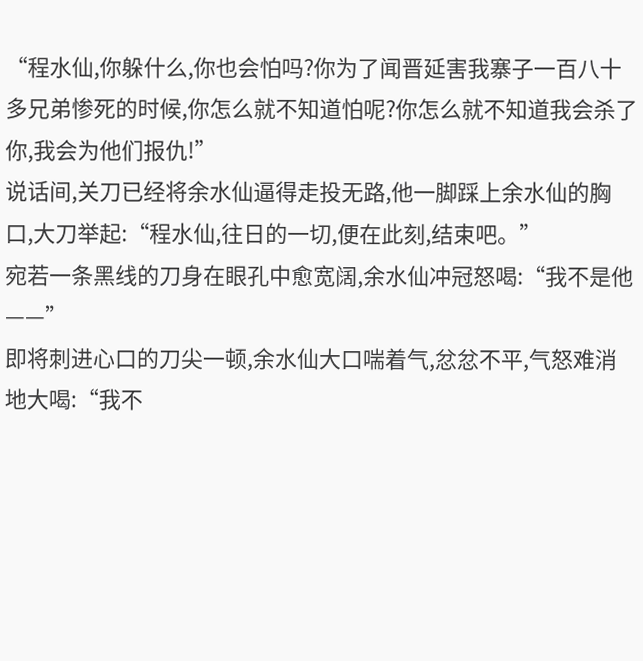“程水仙,你躲什么,你也会怕吗?你为了闻晋延害我寨子一百八十多兄弟惨死的时候,你怎么就不知道怕呢?你怎么就不知道我会杀了你,我会为他们报仇!”
说话间,关刀已经将余水仙逼得走投无路,他一脚踩上余水仙的胸口,大刀举起:“程水仙,往日的一切,便在此刻,结束吧。”
宛若一条黑线的刀身在眼孔中愈宽阔,余水仙冲冠怒喝:“我不是他——”
即将刺进心口的刀尖一顿,余水仙大口喘着气,忿忿不平,气怒难消地大喝:“我不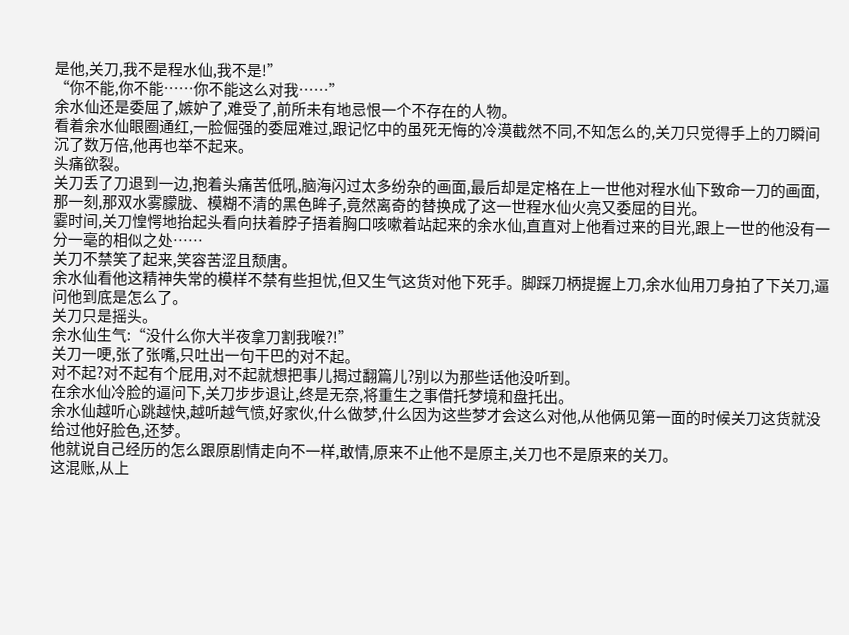是他,关刀,我不是程水仙,我不是!”
“你不能,你不能……你不能这么对我……”
余水仙还是委屈了,嫉妒了,难受了,前所未有地忌恨一个不存在的人物。
看着余水仙眼圈通红,一脸倔强的委屈难过,跟记忆中的虽死无悔的冷漠截然不同,不知怎么的,关刀只觉得手上的刀瞬间沉了数万倍,他再也举不起来。
头痛欲裂。
关刀丢了刀退到一边,抱着头痛苦低吼,脑海闪过太多纷杂的画面,最后却是定格在上一世他对程水仙下致命一刀的画面,那一刻,那双水雾朦胧、模糊不清的黑色眸子,竟然离奇的替换成了这一世程水仙火亮又委屈的目光。
霎时间,关刀惶愕地抬起头看向扶着脖子捂着胸口咳嗽着站起来的余水仙,直直对上他看过来的目光,跟上一世的他没有一分一毫的相似之处……
关刀不禁笑了起来,笑容苦涩且颓唐。
余水仙看他这精神失常的模样不禁有些担忧,但又生气这货对他下死手。脚踩刀柄提握上刀,余水仙用刀身拍了下关刀,逼问他到底是怎么了。
关刀只是摇头。
余水仙生气:“没什么你大半夜拿刀割我喉?!”
关刀一哽,张了张嘴,只吐出一句干巴的对不起。
对不起?对不起有个屁用,对不起就想把事儿揭过翻篇儿?别以为那些话他没听到。
在余水仙冷脸的逼问下,关刀步步退让,终是无奈,将重生之事借托梦境和盘托出。
余水仙越听心跳越快,越听越气愤,好家伙,什么做梦,什么因为这些梦才会这么对他,从他俩见第一面的时候关刀这货就没给过他好脸色,还梦。
他就说自己经历的怎么跟原剧情走向不一样,敢情,原来不止他不是原主,关刀也不是原来的关刀。
这混账,从上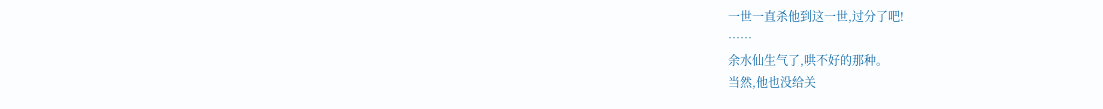一世一直杀他到这一世,过分了吧!
……
余水仙生气了,哄不好的那种。
当然,他也没给关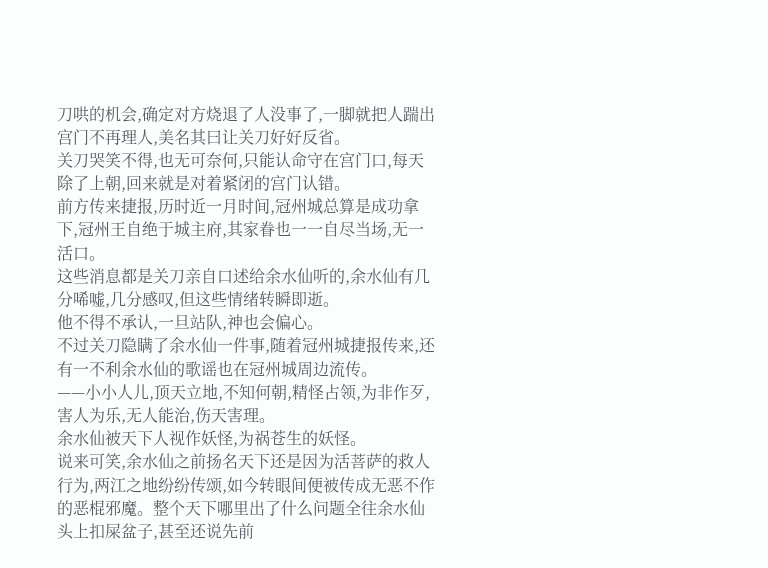刀哄的机会,确定对方烧退了人没事了,一脚就把人踹出宫门不再理人,美名其曰让关刀好好反省。
关刀哭笑不得,也无可奈何,只能认命守在宫门口,每天除了上朝,回来就是对着紧闭的宫门认错。
前方传来捷报,历时近一月时间,冠州城总算是成功拿下,冠州王自绝于城主府,其家眷也一一自尽当场,无一活口。
这些消息都是关刀亲自口述给余水仙听的,余水仙有几分唏嘘,几分感叹,但这些情绪转瞬即逝。
他不得不承认,一旦站队,神也会偏心。
不过关刀隐瞒了余水仙一件事,随着冠州城捷报传来,还有一不利余水仙的歌谣也在冠州城周边流传。
——小小人儿,顶天立地,不知何朝,精怪占领,为非作歹,害人为乐,无人能治,伤天害理。
余水仙被天下人视作妖怪,为祸苍生的妖怪。
说来可笑,余水仙之前扬名天下还是因为活菩萨的救人行为,两江之地纷纷传颂,如今转眼间便被传成无恶不作的恶棍邪魔。整个天下哪里出了什么问题全往余水仙头上扣屎盆子,甚至还说先前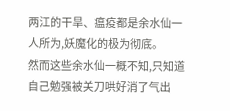两江的干旱、瘟疫都是余水仙一人所为,妖魔化的极为彻底。
然而这些余水仙一概不知,只知道自己勉强被关刀哄好消了气出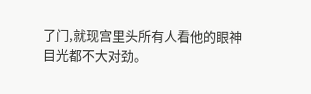了门,就现宫里头所有人看他的眼神目光都不大对劲。